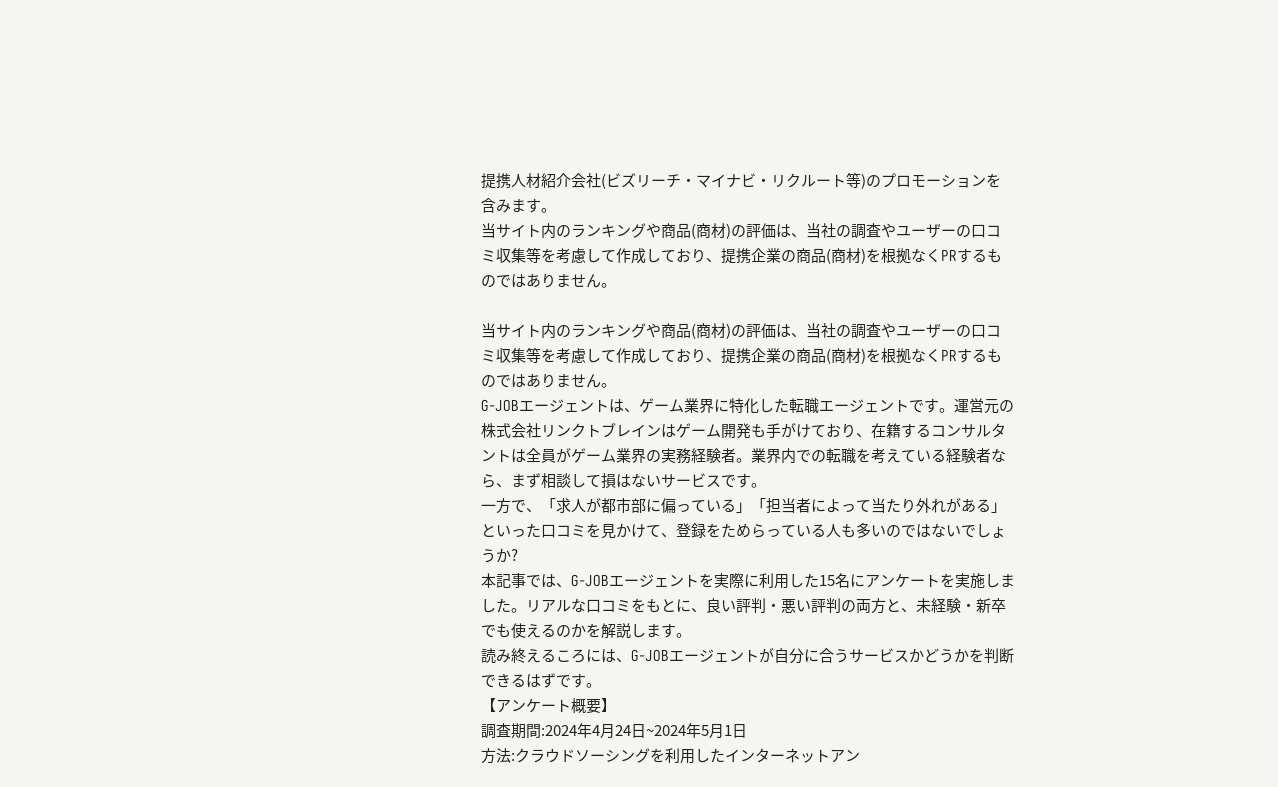提携人材紹介会社(ビズリーチ・マイナビ・リクルート等)のプロモーションを含みます。
当サイト内のランキングや商品(商材)の評価は、当社の調査やユーザーの口コミ収集等を考慮して作成しており、提携企業の商品(商材)を根拠なくPRするものではありません。

当サイト内のランキングや商品(商材)の評価は、当社の調査やユーザーの口コミ収集等を考慮して作成しており、提携企業の商品(商材)を根拠なくPRするものではありません。
G-JOBエージェントは、ゲーム業界に特化した転職エージェントです。運営元の株式会社リンクトブレインはゲーム開発も手がけており、在籍するコンサルタントは全員がゲーム業界の実務経験者。業界内での転職を考えている経験者なら、まず相談して損はないサービスです。
一方で、「求人が都市部に偏っている」「担当者によって当たり外れがある」といった口コミを見かけて、登録をためらっている人も多いのではないでしょうか?
本記事では、G-JOBエージェントを実際に利用した15名にアンケートを実施しました。リアルな口コミをもとに、良い評判・悪い評判の両方と、未経験・新卒でも使えるのかを解説します。
読み終えるころには、G-JOBエージェントが自分に合うサービスかどうかを判断できるはずです。
【アンケート概要】
調査期間:2024年4月24日~2024年5月1日
方法:クラウドソーシングを利用したインターネットアン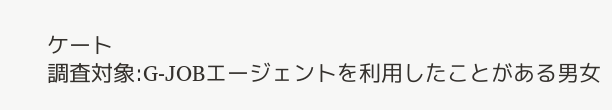ケート
調査対象:G-JOBエージェントを利用したことがある男女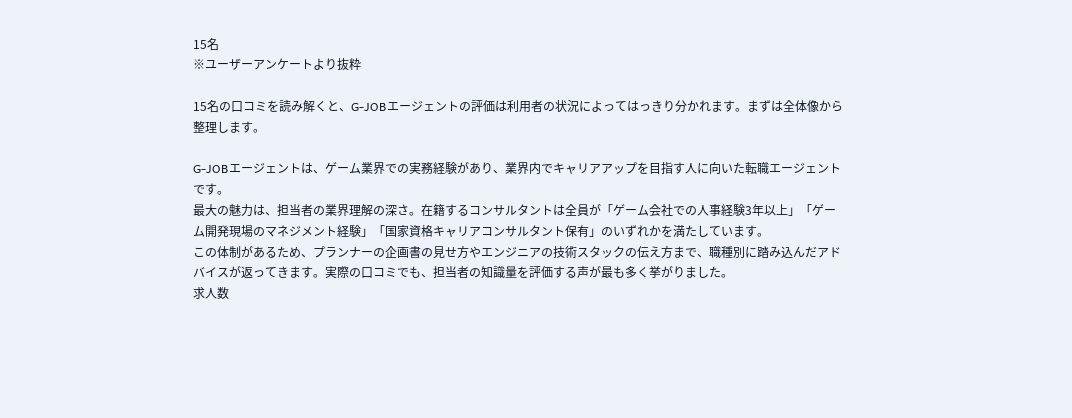15名
※ユーザーアンケートより抜粋

15名の口コミを読み解くと、G-JOBエージェントの評価は利用者の状況によってはっきり分かれます。まずは全体像から整理します。

G-JOBエージェントは、ゲーム業界での実務経験があり、業界内でキャリアアップを目指す人に向いた転職エージェントです。
最大の魅力は、担当者の業界理解の深さ。在籍するコンサルタントは全員が「ゲーム会社での人事経験3年以上」「ゲーム開発現場のマネジメント経験」「国家資格キャリアコンサルタント保有」のいずれかを満たしています。
この体制があるため、プランナーの企画書の見せ方やエンジニアの技術スタックの伝え方まで、職種別に踏み込んだアドバイスが返ってきます。実際の口コミでも、担当者の知識量を評価する声が最も多く挙がりました。
求人数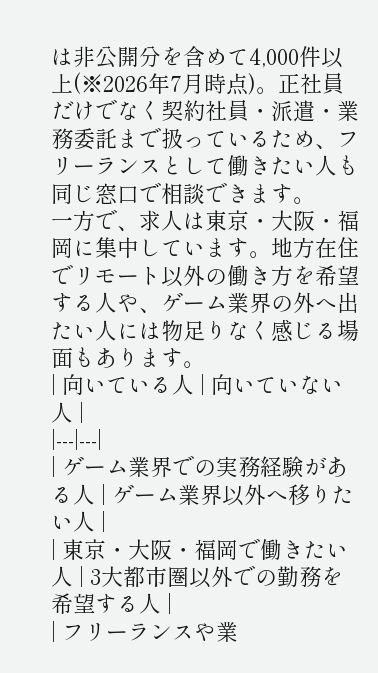は非公開分を含めて4,000件以上(※2026年7月時点)。正社員だけでなく契約社員・派遣・業務委託まで扱っているため、フリーランスとして働きたい人も同じ窓口で相談できます。
一方で、求人は東京・大阪・福岡に集中しています。地方在住でリモート以外の働き方を希望する人や、ゲーム業界の外へ出たい人には物足りなく感じる場面もあります。
| 向いている人 | 向いていない人 |
|---|---|
| ゲーム業界での実務経験がある人 | ゲーム業界以外へ移りたい人 |
| 東京・大阪・福岡で働きたい人 | 3大都市圏以外での勤務を希望する人 |
| フリーランスや業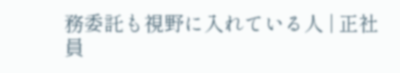務委託も視野に入れている人 | 正社員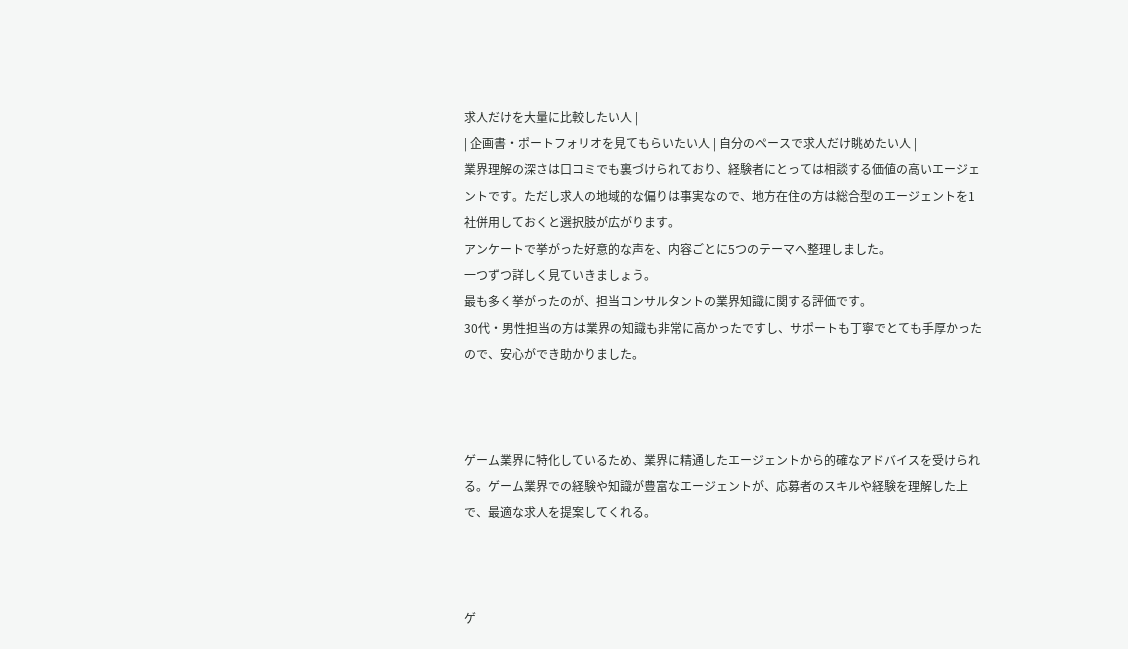求人だけを大量に比較したい人 |
| 企画書・ポートフォリオを見てもらいたい人 | 自分のペースで求人だけ眺めたい人 |
業界理解の深さは口コミでも裏づけられており、経験者にとっては相談する価値の高いエージェントです。ただし求人の地域的な偏りは事実なので、地方在住の方は総合型のエージェントを1社併用しておくと選択肢が広がります。
アンケートで挙がった好意的な声を、内容ごとに5つのテーマへ整理しました。
一つずつ詳しく見ていきましょう。
最も多く挙がったのが、担当コンサルタントの業界知識に関する評価です。
30代・男性担当の方は業界の知識も非常に高かったですし、サポートも丁寧でとても手厚かったので、安心ができ助かりました。



ゲーム業界に特化しているため、業界に精通したエージェントから的確なアドバイスを受けられる。ゲーム業界での経験や知識が豊富なエージェントが、応募者のスキルや経験を理解した上で、最適な求人を提案してくれる。



ゲ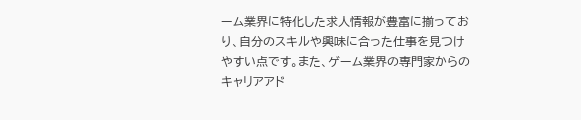ーム業界に特化した求人情報が豊富に揃っており、自分のスキルや興味に合った仕事を見つけやすい点です。また、ゲーム業界の専門家からのキャリアアド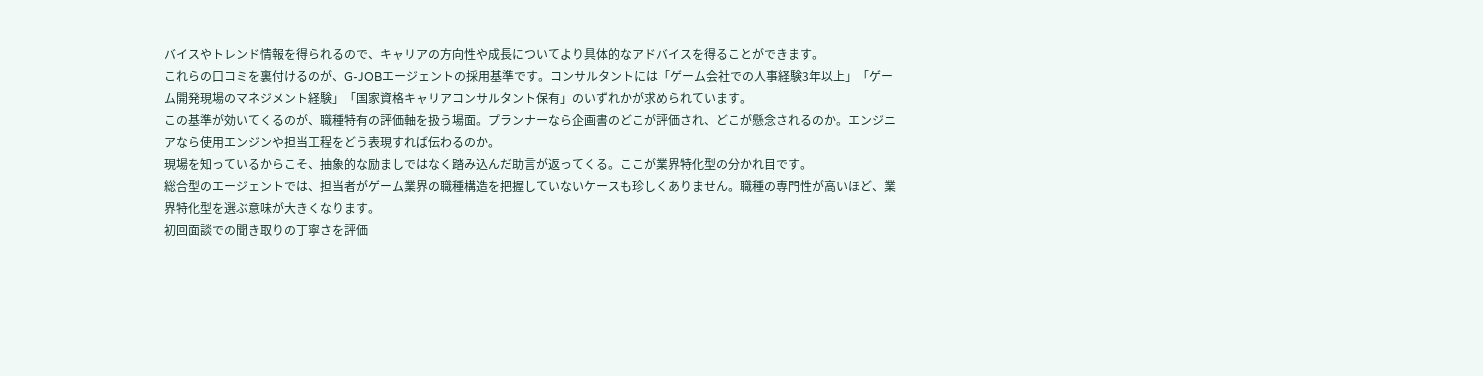バイスやトレンド情報を得られるので、キャリアの方向性や成長についてより具体的なアドバイスを得ることができます。
これらの口コミを裏付けるのが、G-JOBエージェントの採用基準です。コンサルタントには「ゲーム会社での人事経験3年以上」「ゲーム開発現場のマネジメント経験」「国家資格キャリアコンサルタント保有」のいずれかが求められています。
この基準が効いてくるのが、職種特有の評価軸を扱う場面。プランナーなら企画書のどこが評価され、どこが懸念されるのか。エンジニアなら使用エンジンや担当工程をどう表現すれば伝わるのか。
現場を知っているからこそ、抽象的な励ましではなく踏み込んだ助言が返ってくる。ここが業界特化型の分かれ目です。
総合型のエージェントでは、担当者がゲーム業界の職種構造を把握していないケースも珍しくありません。職種の専門性が高いほど、業界特化型を選ぶ意味が大きくなります。
初回面談での聞き取りの丁寧さを評価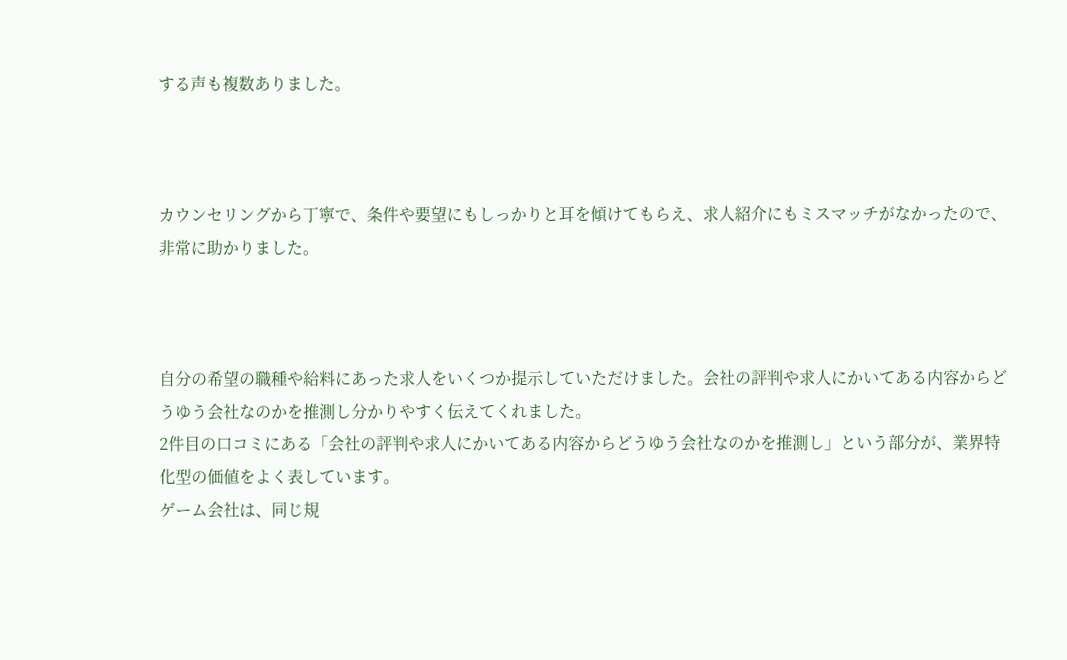する声も複数ありました。



カウンセリングから丁寧で、条件や要望にもしっかりと耳を傾けてもらえ、求人紹介にもミスマッチがなかったので、非常に助かりました。



自分の希望の職種や給料にあった求人をいくつか提示していただけました。会社の評判や求人にかいてある内容からどうゆう会社なのかを推測し分かりやすく伝えてくれました。
2件目の口コミにある「会社の評判や求人にかいてある内容からどうゆう会社なのかを推測し」という部分が、業界特化型の価値をよく表しています。
ゲーム会社は、同じ規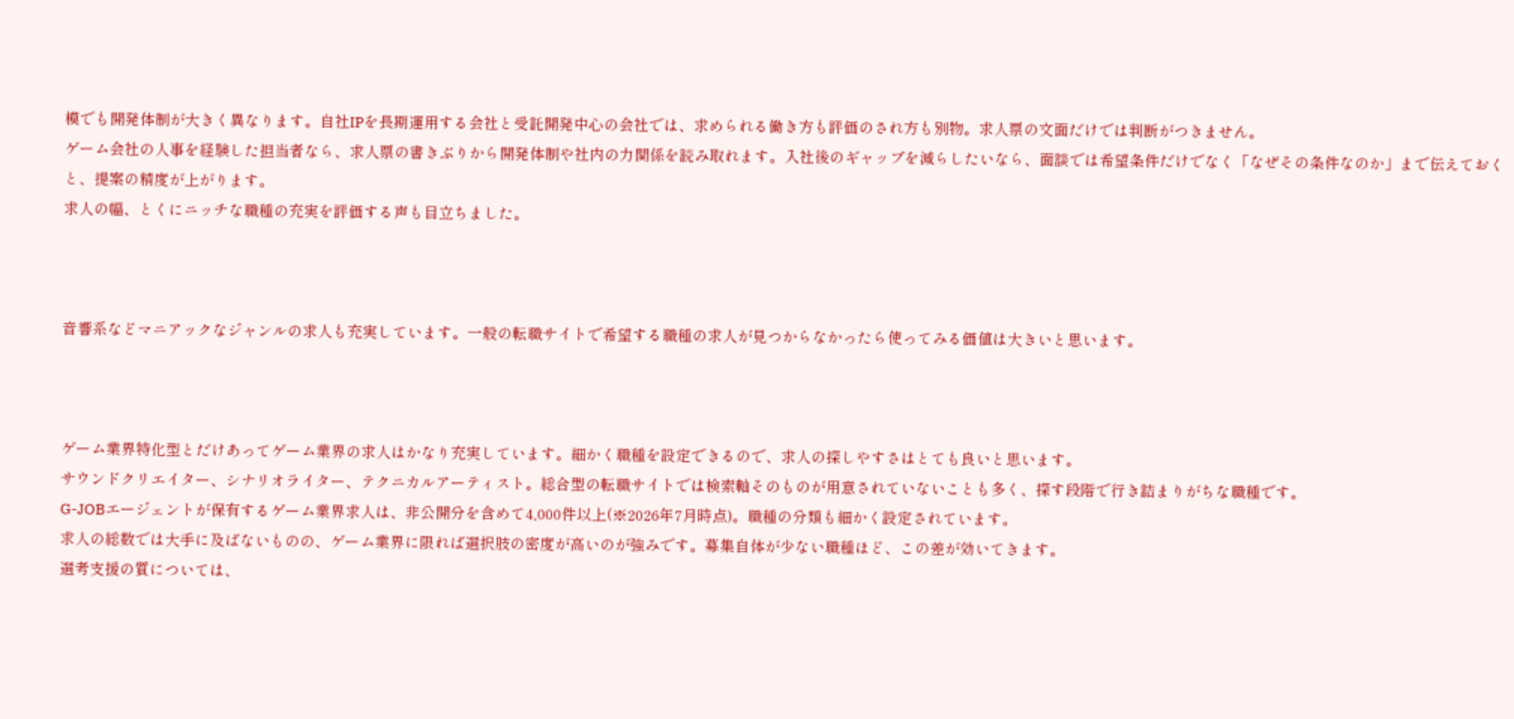模でも開発体制が大きく異なります。自社IPを長期運用する会社と受託開発中心の会社では、求められる働き方も評価のされ方も別物。求人票の文面だけでは判断がつきません。
ゲーム会社の人事を経験した担当者なら、求人票の書きぶりから開発体制や社内の力関係を読み取れます。入社後のギャップを減らしたいなら、面談では希望条件だけでなく「なぜその条件なのか」まで伝えておくと、提案の精度が上がります。
求人の幅、とくにニッチな職種の充実を評価する声も目立ちました。



音響系などマニアックなジャンルの求人も充実しています。一般の転職サイトで希望する職種の求人が見つからなかったら使ってみる価値は大きいと思います。



ゲーム業界特化型とだけあってゲーム業界の求人はかなり充実しています。細かく職種を設定できるので、求人の探しやすさはとても良いと思います。
サウンドクリエイター、シナリオライター、テクニカルアーティスト。総合型の転職サイトでは検索軸そのものが用意されていないことも多く、探す段階で行き詰まりがちな職種です。
G-JOBエージェントが保有するゲーム業界求人は、非公開分を含めて4,000件以上(※2026年7月時点)。職種の分類も細かく設定されています。
求人の総数では大手に及ばないものの、ゲーム業界に限れば選択肢の密度が高いのが強みです。募集自体が少ない職種ほど、この差が効いてきます。
選考支援の質については、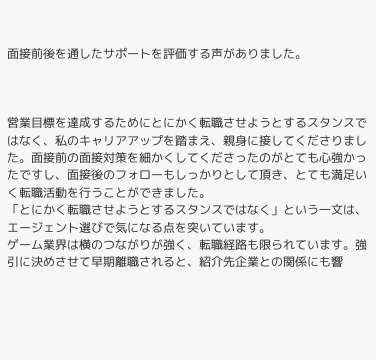面接前後を通したサポートを評価する声がありました。



営業目標を達成するためにとにかく転職させようとするスタンスではなく、私のキャリアアップを踏まえ、親身に接してくださりました。面接前の面接対策を細かくしてくださったのがとても心強かったですし、面接後のフォローもしっかりとして頂き、とても満足いく転職活動を行うことができました。
「とにかく転職させようとするスタンスではなく」という一文は、エージェント選びで気になる点を突いています。
ゲーム業界は横のつながりが強く、転職経路も限られています。強引に決めさせて早期離職されると、紹介先企業との関係にも響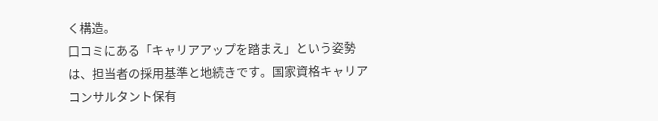く構造。
口コミにある「キャリアアップを踏まえ」という姿勢は、担当者の採用基準と地続きです。国家資格キャリアコンサルタント保有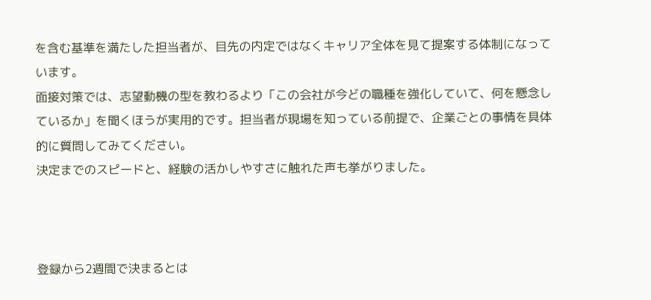を含む基準を満たした担当者が、目先の内定ではなくキャリア全体を見て提案する体制になっています。
面接対策では、志望動機の型を教わるより「この会社が今どの職種を強化していて、何を懸念しているか」を聞くほうが実用的です。担当者が現場を知っている前提で、企業ごとの事情を具体的に質問してみてください。
決定までのスピードと、経験の活かしやすさに触れた声も挙がりました。



登録から2週間で決まるとは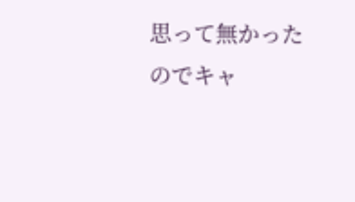思って無かったのでキャ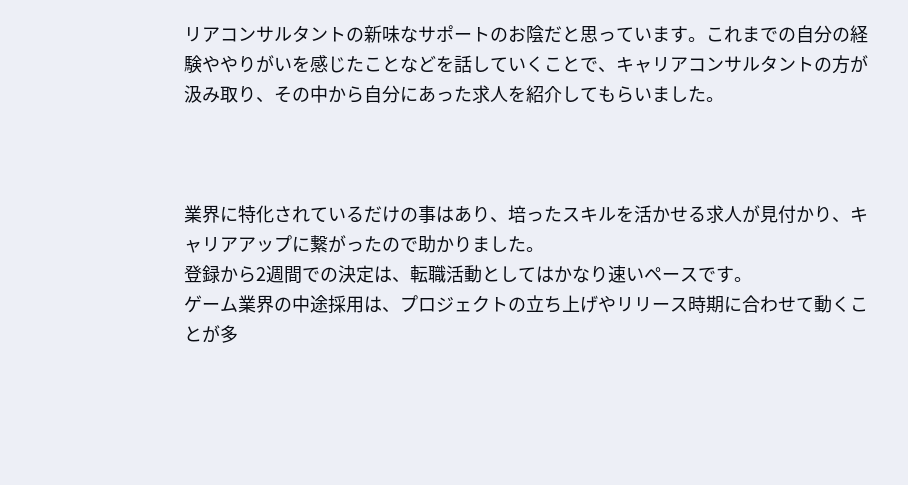リアコンサルタントの新味なサポートのお陰だと思っています。これまでの自分の経験ややりがいを感じたことなどを話していくことで、キャリアコンサルタントの方が汲み取り、その中から自分にあった求人を紹介してもらいました。



業界に特化されているだけの事はあり、培ったスキルを活かせる求人が見付かり、キャリアアップに繋がったので助かりました。
登録から2週間での決定は、転職活動としてはかなり速いペースです。
ゲーム業界の中途採用は、プロジェクトの立ち上げやリリース時期に合わせて動くことが多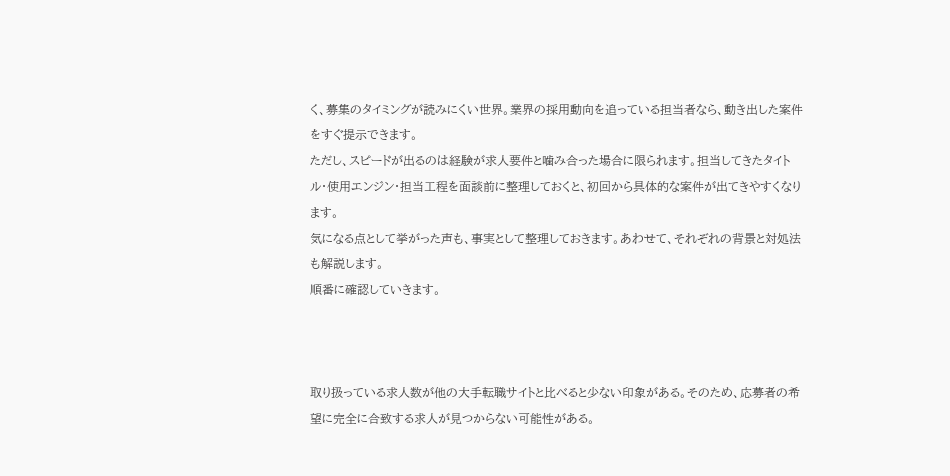く、募集のタイミングが読みにくい世界。業界の採用動向を追っている担当者なら、動き出した案件をすぐ提示できます。
ただし、スピードが出るのは経験が求人要件と噛み合った場合に限られます。担当してきたタイトル・使用エンジン・担当工程を面談前に整理しておくと、初回から具体的な案件が出てきやすくなります。
気になる点として挙がった声も、事実として整理しておきます。あわせて、それぞれの背景と対処法も解説します。
順番に確認していきます。



取り扱っている求人数が他の大手転職サイトと比べると少ない印象がある。そのため、応募者の希望に完全に合致する求人が見つからない可能性がある。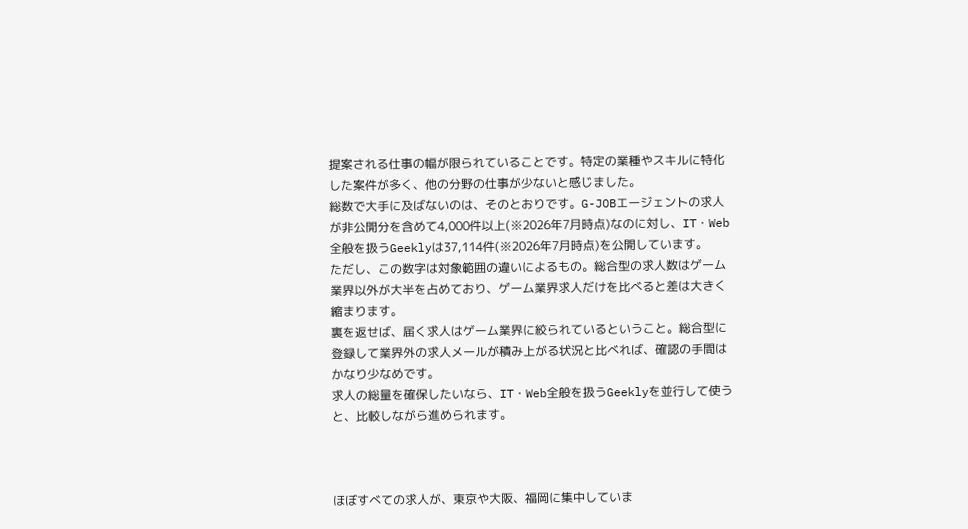提案される仕事の幅が限られていることです。特定の業種やスキルに特化した案件が多く、他の分野の仕事が少ないと感じました。
総数で大手に及ばないのは、そのとおりです。G-JOBエージェントの求人が非公開分を含めて4,000件以上(※2026年7月時点)なのに対し、IT・Web全般を扱うGeeklyは37,114件(※2026年7月時点)を公開しています。
ただし、この数字は対象範囲の違いによるもの。総合型の求人数はゲーム業界以外が大半を占めており、ゲーム業界求人だけを比べると差は大きく縮まります。
裏を返せば、届く求人はゲーム業界に絞られているということ。総合型に登録して業界外の求人メールが積み上がる状況と比べれば、確認の手間はかなり少なめです。
求人の総量を確保したいなら、IT・Web全般を扱うGeeklyを並行して使うと、比較しながら進められます。



ほぼすべての求人が、東京や大阪、福岡に集中していま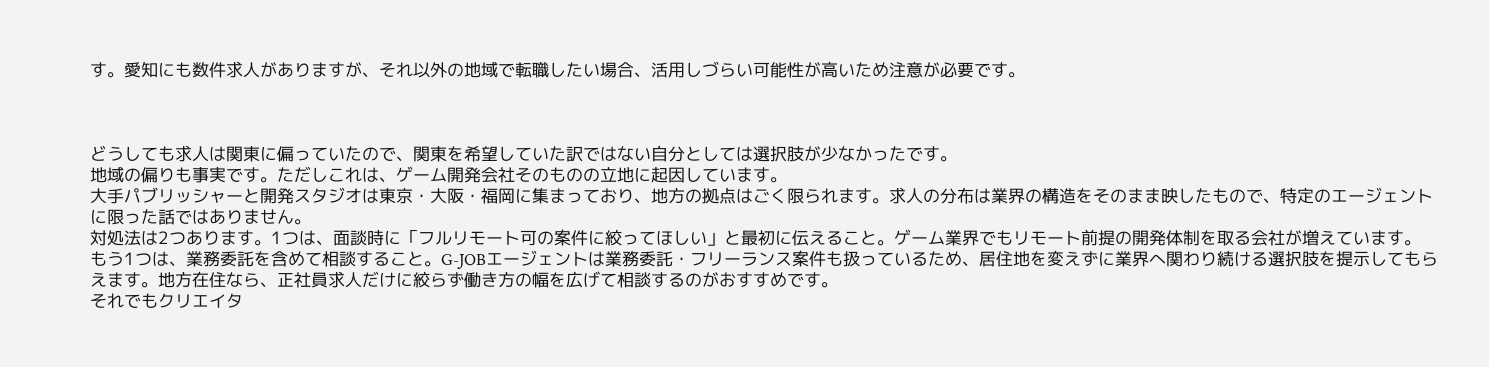す。愛知にも数件求人がありますが、それ以外の地域で転職したい場合、活用しづらい可能性が高いため注意が必要です。



どうしても求人は関東に偏っていたので、関東を希望していた訳ではない自分としては選択肢が少なかったです。
地域の偏りも事実です。ただしこれは、ゲーム開発会社そのものの立地に起因しています。
大手パブリッシャーと開発スタジオは東京・大阪・福岡に集まっており、地方の拠点はごく限られます。求人の分布は業界の構造をそのまま映したもので、特定のエージェントに限った話ではありません。
対処法は2つあります。1つは、面談時に「フルリモート可の案件に絞ってほしい」と最初に伝えること。ゲーム業界でもリモート前提の開発体制を取る会社が増えています。
もう1つは、業務委託を含めて相談すること。G-JOBエージェントは業務委託・フリーランス案件も扱っているため、居住地を変えずに業界へ関わり続ける選択肢を提示してもらえます。地方在住なら、正社員求人だけに絞らず働き方の幅を広げて相談するのがおすすめです。
それでもクリエイタ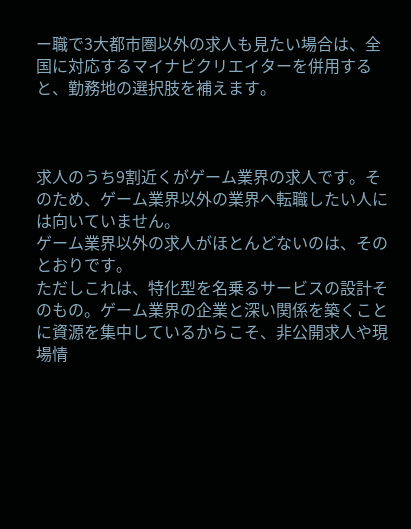ー職で3大都市圏以外の求人も見たい場合は、全国に対応するマイナビクリエイターを併用すると、勤務地の選択肢を補えます。



求人のうち9割近くがゲーム業界の求人です。そのため、ゲーム業界以外の業界へ転職したい人には向いていません。
ゲーム業界以外の求人がほとんどないのは、そのとおりです。
ただしこれは、特化型を名乗るサービスの設計そのもの。ゲーム業界の企業と深い関係を築くことに資源を集中しているからこそ、非公開求人や現場情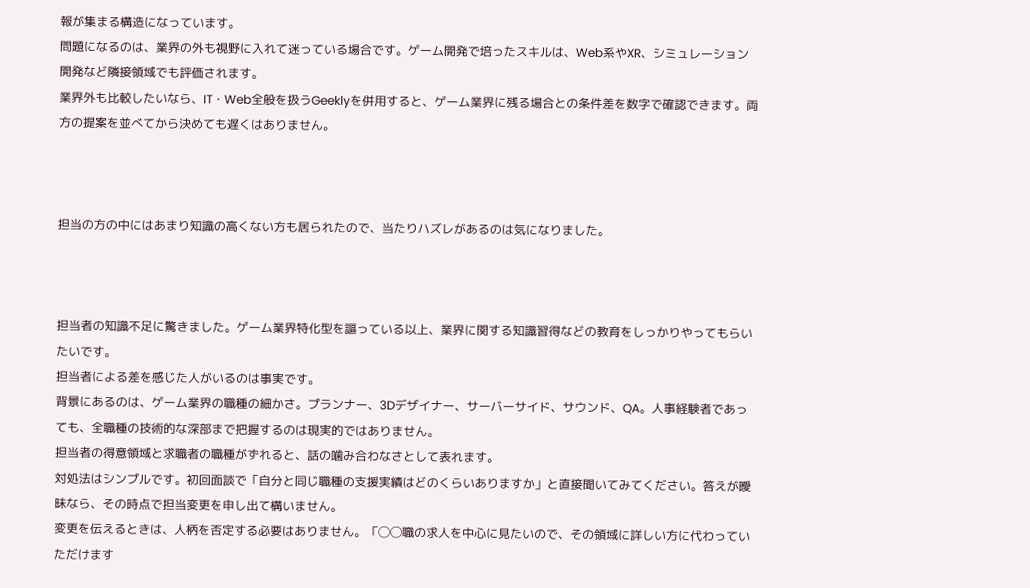報が集まる構造になっています。
問題になるのは、業界の外も視野に入れて迷っている場合です。ゲーム開発で培ったスキルは、Web系やXR、シミュレーション開発など隣接領域でも評価されます。
業界外も比較したいなら、IT・Web全般を扱うGeeklyを併用すると、ゲーム業界に残る場合との条件差を数字で確認できます。両方の提案を並べてから決めても遅くはありません。



担当の方の中にはあまり知識の高くない方も居られたので、当たりハズレがあるのは気になりました。



担当者の知識不足に驚きました。ゲーム業界特化型を謳っている以上、業界に関する知識習得などの教育をしっかりやってもらいたいです。
担当者による差を感じた人がいるのは事実です。
背景にあるのは、ゲーム業界の職種の細かさ。プランナー、3Dデザイナー、サーバーサイド、サウンド、QA。人事経験者であっても、全職種の技術的な深部まで把握するのは現実的ではありません。
担当者の得意領域と求職者の職種がずれると、話の噛み合わなさとして表れます。
対処法はシンプルです。初回面談で「自分と同じ職種の支援実績はどのくらいありますか」と直接聞いてみてください。答えが曖昧なら、その時点で担当変更を申し出て構いません。
変更を伝えるときは、人柄を否定する必要はありません。「◯◯職の求人を中心に見たいので、その領域に詳しい方に代わっていただけます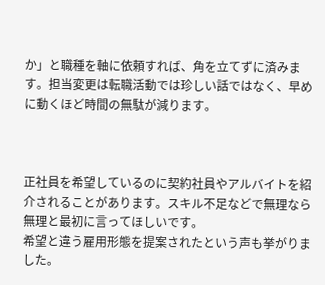か」と職種を軸に依頼すれば、角を立てずに済みます。担当変更は転職活動では珍しい話ではなく、早めに動くほど時間の無駄が減ります。



正社員を希望しているのに契約社員やアルバイトを紹介されることがあります。スキル不足などで無理なら無理と最初に言ってほしいです。
希望と違う雇用形態を提案されたという声も挙がりました。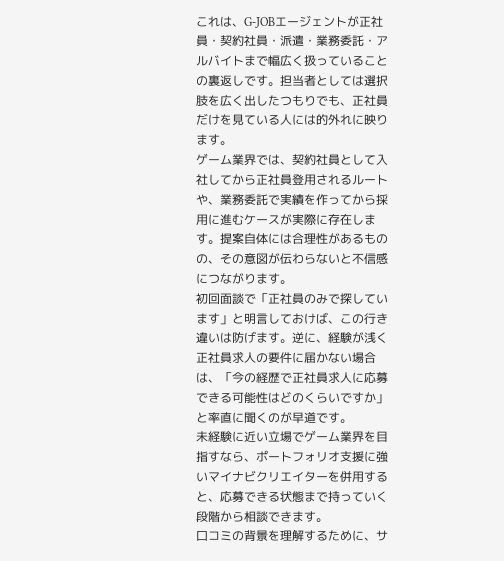これは、G-JOBエージェントが正社員・契約社員・派遣・業務委託・アルバイトまで幅広く扱っていることの裏返しです。担当者としては選択肢を広く出したつもりでも、正社員だけを見ている人には的外れに映ります。
ゲーム業界では、契約社員として入社してから正社員登用されるルートや、業務委託で実績を作ってから採用に進むケースが実際に存在します。提案自体には合理性があるものの、その意図が伝わらないと不信感につながります。
初回面談で「正社員のみで探しています」と明言しておけば、この行き違いは防げます。逆に、経験が浅く正社員求人の要件に届かない場合は、「今の経歴で正社員求人に応募できる可能性はどのくらいですか」と率直に聞くのが早道です。
未経験に近い立場でゲーム業界を目指すなら、ポートフォリオ支援に強いマイナビクリエイターを併用すると、応募できる状態まで持っていく段階から相談できます。
口コミの背景を理解するために、サ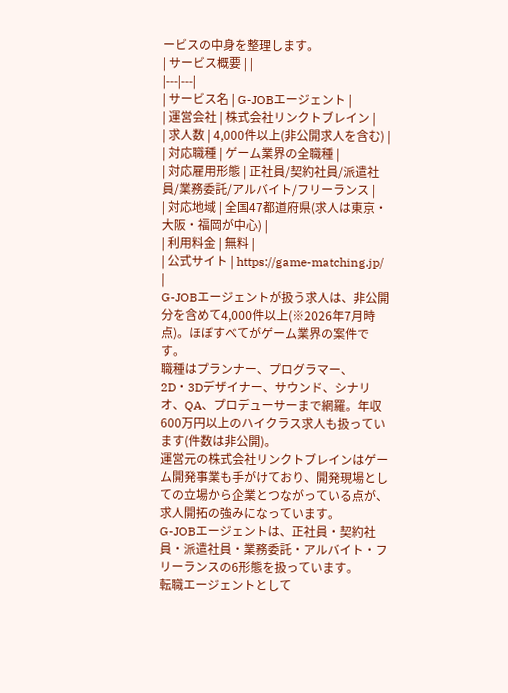ービスの中身を整理します。
| サービス概要 | |
|---|---|
| サービス名 | G-JOBエージェント |
| 運営会社 | 株式会社リンクトブレイン |
| 求人数 | 4,000件以上(非公開求人を含む) |
| 対応職種 | ゲーム業界の全職種 |
| 対応雇用形態 | 正社員/契約社員/派遣社員/業務委託/アルバイト/フリーランス |
| 対応地域 | 全国47都道府県(求人は東京・大阪・福岡が中心) |
| 利用料金 | 無料 |
| 公式サイト | https://game-matching.jp/ |
G-JOBエージェントが扱う求人は、非公開分を含めて4,000件以上(※2026年7月時点)。ほぼすべてがゲーム業界の案件です。
職種はプランナー、プログラマー、2D・3Dデザイナー、サウンド、シナリオ、QA、プロデューサーまで網羅。年収600万円以上のハイクラス求人も扱っています(件数は非公開)。
運営元の株式会社リンクトブレインはゲーム開発事業も手がけており、開発現場としての立場から企業とつながっている点が、求人開拓の強みになっています。
G-JOBエージェントは、正社員・契約社員・派遣社員・業務委託・アルバイト・フリーランスの6形態を扱っています。
転職エージェントとして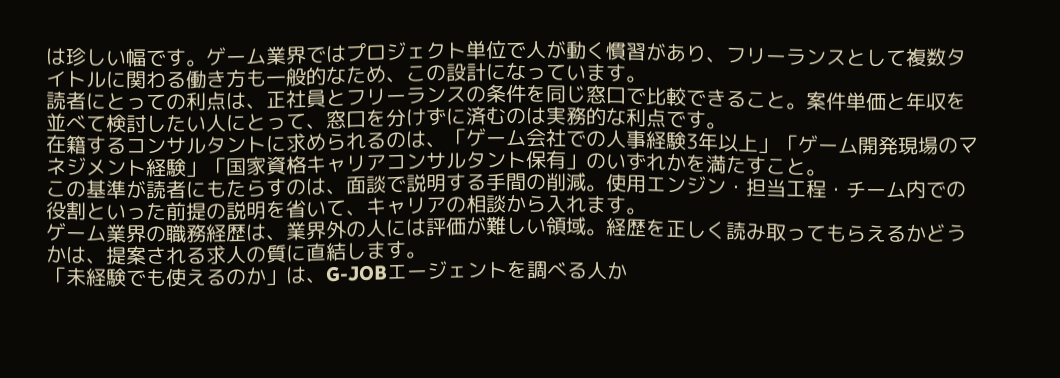は珍しい幅です。ゲーム業界ではプロジェクト単位で人が動く慣習があり、フリーランスとして複数タイトルに関わる働き方も一般的なため、この設計になっています。
読者にとっての利点は、正社員とフリーランスの条件を同じ窓口で比較できること。案件単価と年収を並べて検討したい人にとって、窓口を分けずに済むのは実務的な利点です。
在籍するコンサルタントに求められるのは、「ゲーム会社での人事経験3年以上」「ゲーム開発現場のマネジメント経験」「国家資格キャリアコンサルタント保有」のいずれかを満たすこと。
この基準が読者にもたらすのは、面談で説明する手間の削減。使用エンジン・担当工程・チーム内での役割といった前提の説明を省いて、キャリアの相談から入れます。
ゲーム業界の職務経歴は、業界外の人には評価が難しい領域。経歴を正しく読み取ってもらえるかどうかは、提案される求人の質に直結します。
「未経験でも使えるのか」は、G-JOBエージェントを調べる人か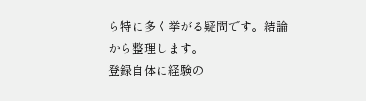ら特に多く挙がる疑問です。結論から整理します。
登録自体に経験の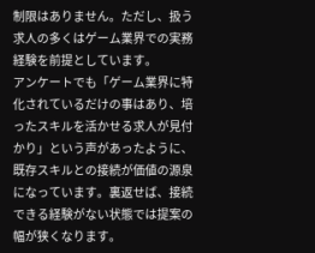制限はありません。ただし、扱う求人の多くはゲーム業界での実務経験を前提としています。
アンケートでも「ゲーム業界に特化されているだけの事はあり、培ったスキルを活かせる求人が見付かり」という声があったように、既存スキルとの接続が価値の源泉になっています。裏返せば、接続できる経験がない状態では提案の幅が狭くなります。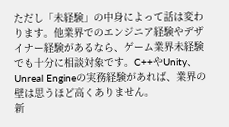ただし「未経験」の中身によって話は変わります。他業界でのエンジニア経験やデザイナー経験があるなら、ゲーム業界未経験でも十分に相談対象です。C++やUnity、Unreal Engineの実務経験があれば、業界の壁は思うほど高くありません。
新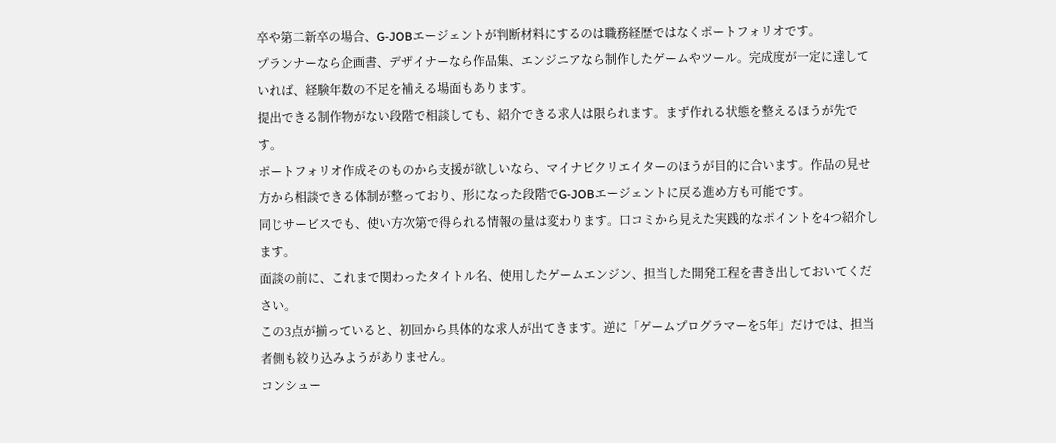卒や第二新卒の場合、G-JOBエージェントが判断材料にするのは職務経歴ではなくポートフォリオです。
プランナーなら企画書、デザイナーなら作品集、エンジニアなら制作したゲームやツール。完成度が一定に達していれば、経験年数の不足を補える場面もあります。
提出できる制作物がない段階で相談しても、紹介できる求人は限られます。まず作れる状態を整えるほうが先です。
ポートフォリオ作成そのものから支援が欲しいなら、マイナビクリエイターのほうが目的に合います。作品の見せ方から相談できる体制が整っており、形になった段階でG-JOBエージェントに戻る進め方も可能です。
同じサービスでも、使い方次第で得られる情報の量は変わります。口コミから見えた実践的なポイントを4つ紹介します。
面談の前に、これまで関わったタイトル名、使用したゲームエンジン、担当した開発工程を書き出しておいてください。
この3点が揃っていると、初回から具体的な求人が出てきます。逆に「ゲームプログラマーを5年」だけでは、担当者側も絞り込みようがありません。
コンシュー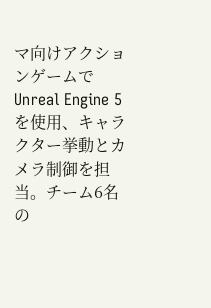マ向けアクションゲームでUnreal Engine 5を使用、キャラクター挙動とカメラ制御を担当。チーム6名の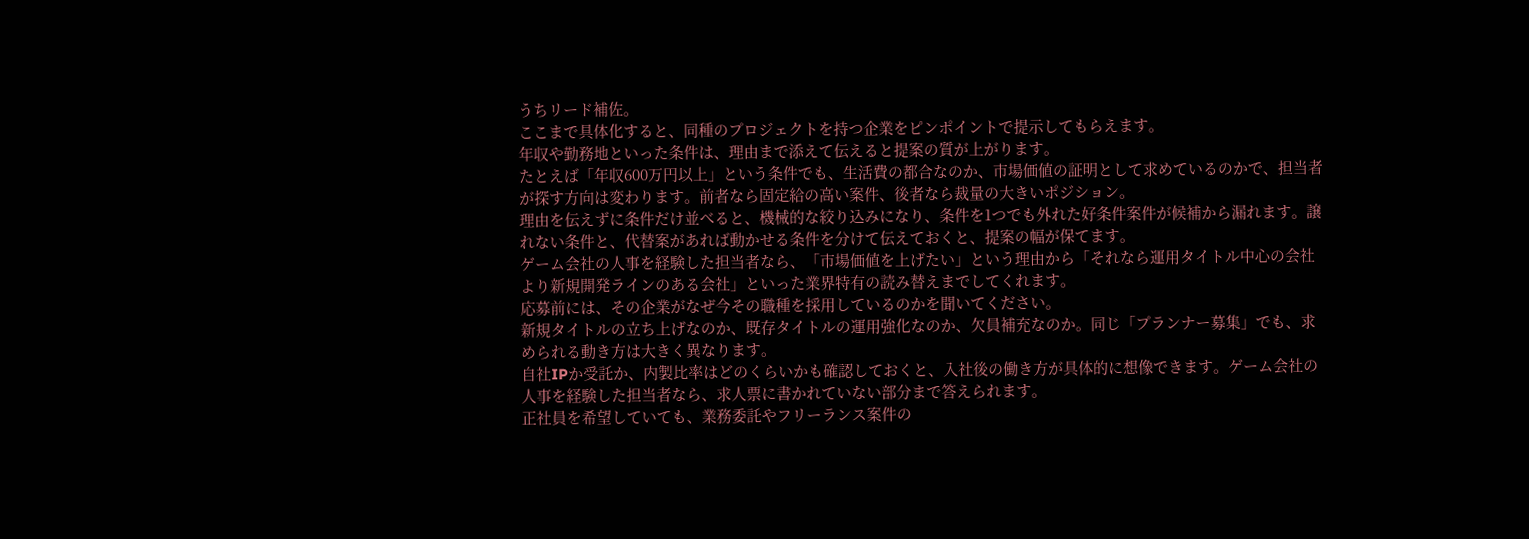うちリード補佐。
ここまで具体化すると、同種のプロジェクトを持つ企業をピンポイントで提示してもらえます。
年収や勤務地といった条件は、理由まで添えて伝えると提案の質が上がります。
たとえば「年収600万円以上」という条件でも、生活費の都合なのか、市場価値の証明として求めているのかで、担当者が探す方向は変わります。前者なら固定給の高い案件、後者なら裁量の大きいポジション。
理由を伝えずに条件だけ並べると、機械的な絞り込みになり、条件を1つでも外れた好条件案件が候補から漏れます。譲れない条件と、代替案があれば動かせる条件を分けて伝えておくと、提案の幅が保てます。
ゲーム会社の人事を経験した担当者なら、「市場価値を上げたい」という理由から「それなら運用タイトル中心の会社より新規開発ラインのある会社」といった業界特有の読み替えまでしてくれます。
応募前には、その企業がなぜ今その職種を採用しているのかを聞いてください。
新規タイトルの立ち上げなのか、既存タイトルの運用強化なのか、欠員補充なのか。同じ「プランナー募集」でも、求められる動き方は大きく異なります。
自社IPか受託か、内製比率はどのくらいかも確認しておくと、入社後の働き方が具体的に想像できます。ゲーム会社の人事を経験した担当者なら、求人票に書かれていない部分まで答えられます。
正社員を希望していても、業務委託やフリーランス案件の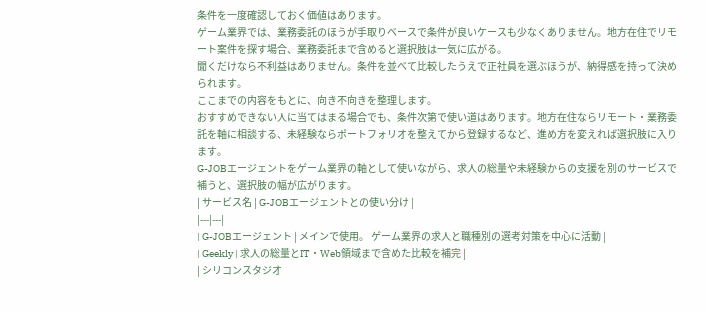条件を一度確認しておく価値はあります。
ゲーム業界では、業務委託のほうが手取りベースで条件が良いケースも少なくありません。地方在住でリモート案件を探す場合、業務委託まで含めると選択肢は一気に広がる。
聞くだけなら不利益はありません。条件を並べて比較したうえで正社員を選ぶほうが、納得感を持って決められます。
ここまでの内容をもとに、向き不向きを整理します。
おすすめできない人に当てはまる場合でも、条件次第で使い道はあります。地方在住ならリモート・業務委託を軸に相談する、未経験ならポートフォリオを整えてから登録するなど、進め方を変えれば選択肢に入ります。
G-JOBエージェントをゲーム業界の軸として使いながら、求人の総量や未経験からの支援を別のサービスで補うと、選択肢の幅が広がります。
| サービス名 | G-JOBエージェントとの使い分け |
|---|---|
| G-JOBエージェント | メインで使用。 ゲーム業界の求人と職種別の選考対策を中心に活動 |
| Geekly | 求人の総量とIT・Web領域まで含めた比較を補完 |
| シリコンスタジオ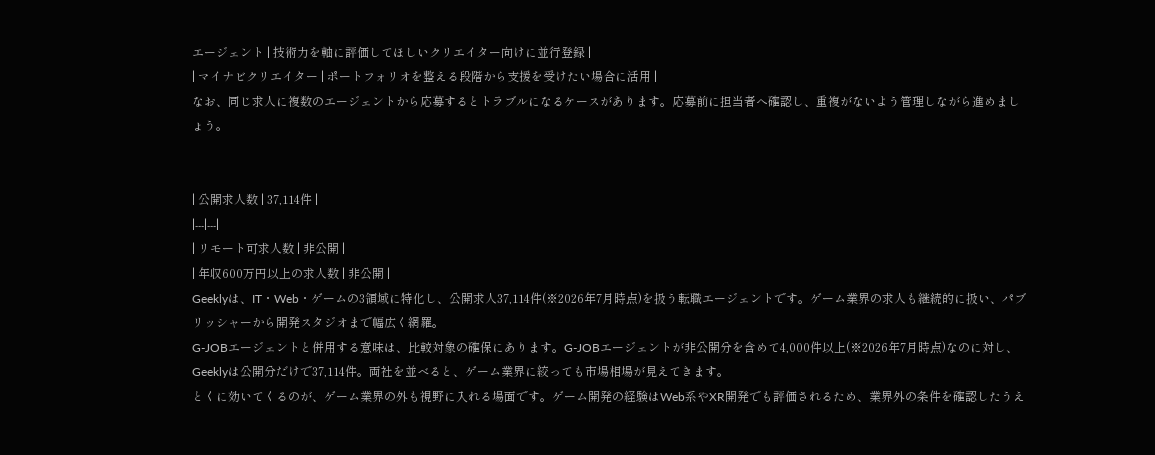エージェント | 技術力を軸に評価してほしいクリエイター向けに並行登録 |
| マイナビクリエイター | ポートフォリオを整える段階から支援を受けたい場合に活用 |
なお、同じ求人に複数のエージェントから応募するとトラブルになるケースがあります。応募前に担当者へ確認し、重複がないよう管理しながら進めましょう。


| 公開求人数 | 37,114件 |
|---|---|
| リモート可求人数 | 非公開 |
| 年収600万円以上の求人数 | 非公開 |
Geeklyは、IT・Web・ゲームの3領域に特化し、公開求人37,114件(※2026年7月時点)を扱う転職エージェントです。ゲーム業界の求人も継続的に扱い、パブリッシャーから開発スタジオまで幅広く網羅。
G-JOBエージェントと併用する意味は、比較対象の確保にあります。G-JOBエージェントが非公開分を含めて4,000件以上(※2026年7月時点)なのに対し、Geeklyは公開分だけで37,114件。両社を並べると、ゲーム業界に絞っても市場相場が見えてきます。
とくに効いてくるのが、ゲーム業界の外も視野に入れる場面です。ゲーム開発の経験はWeb系やXR開発でも評価されるため、業界外の条件を確認したうえ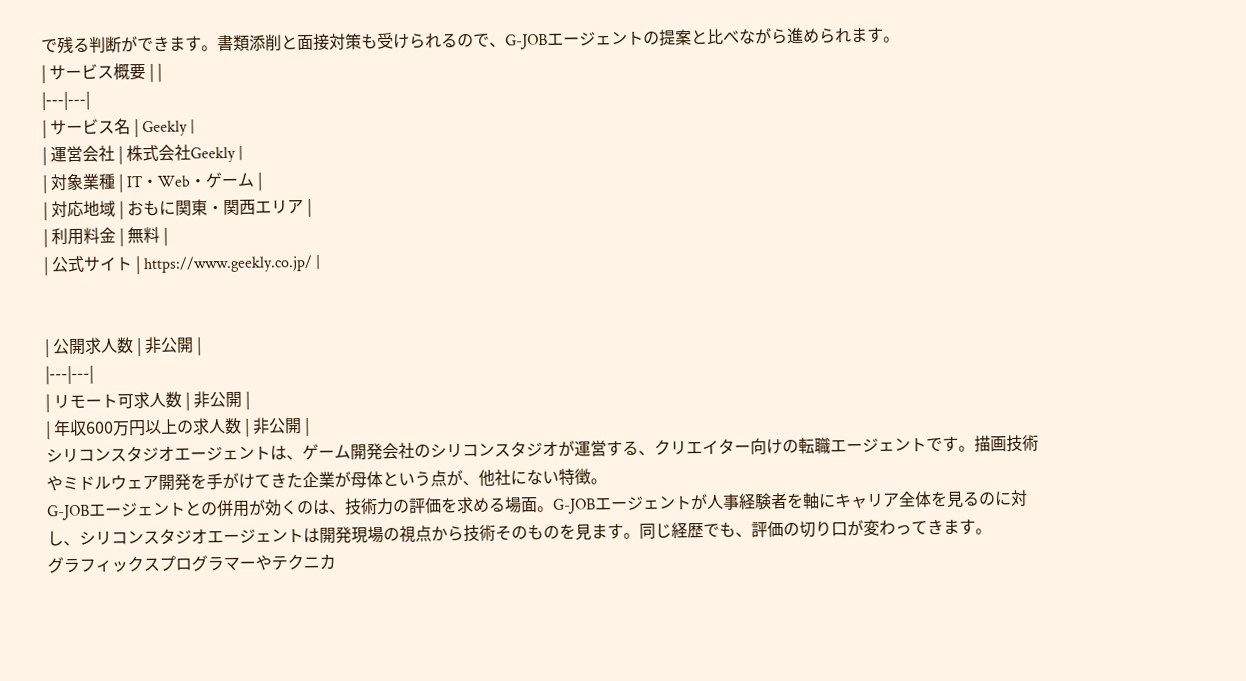で残る判断ができます。書類添削と面接対策も受けられるので、G-JOBエージェントの提案と比べながら進められます。
| サービス概要 | |
|---|---|
| サービス名 | Geekly |
| 運営会社 | 株式会社Geekly |
| 対象業種 | IT・Web・ゲーム |
| 対応地域 | おもに関東・関西エリア |
| 利用料金 | 無料 |
| 公式サイト | https://www.geekly.co.jp/ |


| 公開求人数 | 非公開 |
|---|---|
| リモート可求人数 | 非公開 |
| 年収600万円以上の求人数 | 非公開 |
シリコンスタジオエージェントは、ゲーム開発会社のシリコンスタジオが運営する、クリエイター向けの転職エージェントです。描画技術やミドルウェア開発を手がけてきた企業が母体という点が、他社にない特徴。
G-JOBエージェントとの併用が効くのは、技術力の評価を求める場面。G-JOBエージェントが人事経験者を軸にキャリア全体を見るのに対し、シリコンスタジオエージェントは開発現場の視点から技術そのものを見ます。同じ経歴でも、評価の切り口が変わってきます。
グラフィックスプログラマーやテクニカ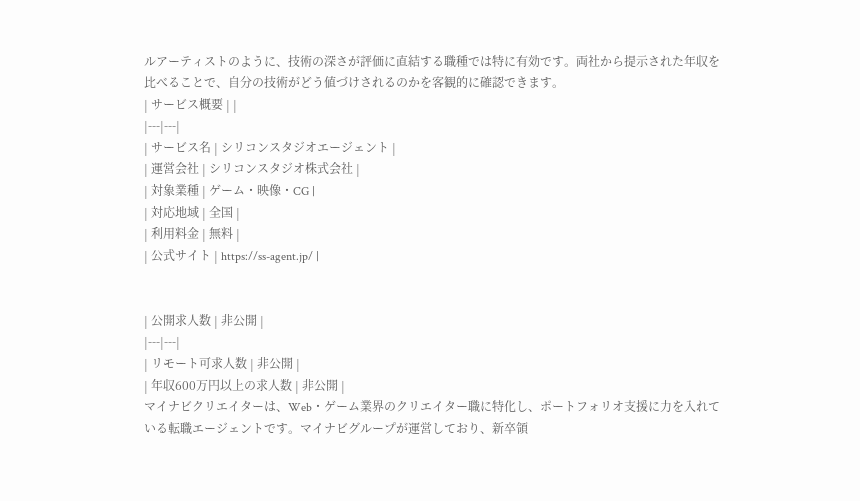ルアーティストのように、技術の深さが評価に直結する職種では特に有効です。両社から提示された年収を比べることで、自分の技術がどう値づけされるのかを客観的に確認できます。
| サービス概要 | |
|---|---|
| サービス名 | シリコンスタジオエージェント |
| 運営会社 | シリコンスタジオ株式会社 |
| 対象業種 | ゲーム・映像・CG |
| 対応地域 | 全国 |
| 利用料金 | 無料 |
| 公式サイト | https://ss-agent.jp/ |


| 公開求人数 | 非公開 |
|---|---|
| リモート可求人数 | 非公開 |
| 年収600万円以上の求人数 | 非公開 |
マイナビクリエイターは、Web・ゲーム業界のクリエイター職に特化し、ポートフォリオ支援に力を入れている転職エージェントです。マイナビグループが運営しており、新卒領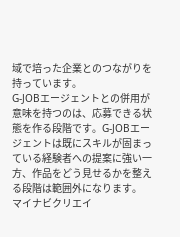域で培った企業とのつながりを持っています。
G-JOBエージェントとの併用が意味を持つのは、応募できる状態を作る段階です。G-JOBエージェントは既にスキルが固まっている経験者への提案に強い一方、作品をどう見せるかを整える段階は範囲外になります。
マイナビクリエイ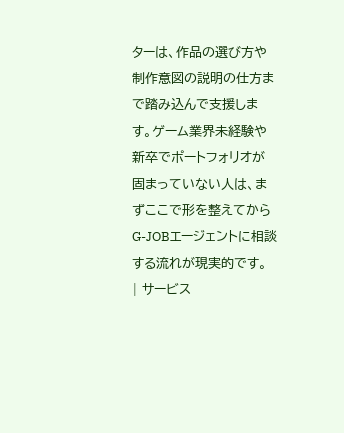ターは、作品の選び方や制作意図の説明の仕方まで踏み込んで支援します。ゲーム業界未経験や新卒でポートフォリオが固まっていない人は、まずここで形を整えてからG-JOBエージェントに相談する流れが現実的です。
| サービス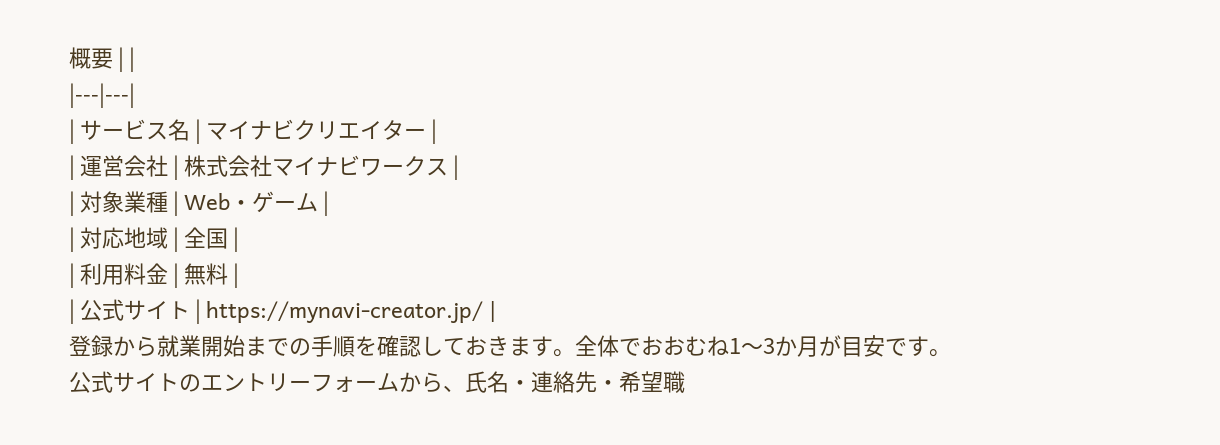概要 | |
|---|---|
| サービス名 | マイナビクリエイター |
| 運営会社 | 株式会社マイナビワークス |
| 対象業種 | Web・ゲーム |
| 対応地域 | 全国 |
| 利用料金 | 無料 |
| 公式サイト | https://mynavi-creator.jp/ |
登録から就業開始までの手順を確認しておきます。全体でおおむね1〜3か月が目安です。
公式サイトのエントリーフォームから、氏名・連絡先・希望職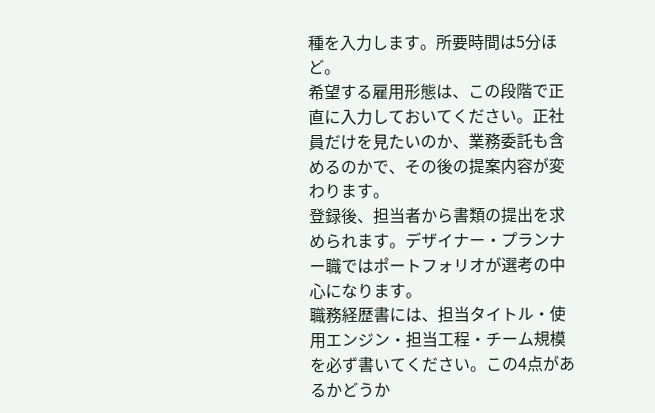種を入力します。所要時間は5分ほど。
希望する雇用形態は、この段階で正直に入力しておいてください。正社員だけを見たいのか、業務委託も含めるのかで、その後の提案内容が変わります。
登録後、担当者から書類の提出を求められます。デザイナー・プランナー職ではポートフォリオが選考の中心になります。
職務経歴書には、担当タイトル・使用エンジン・担当工程・チーム規模を必ず書いてください。この4点があるかどうか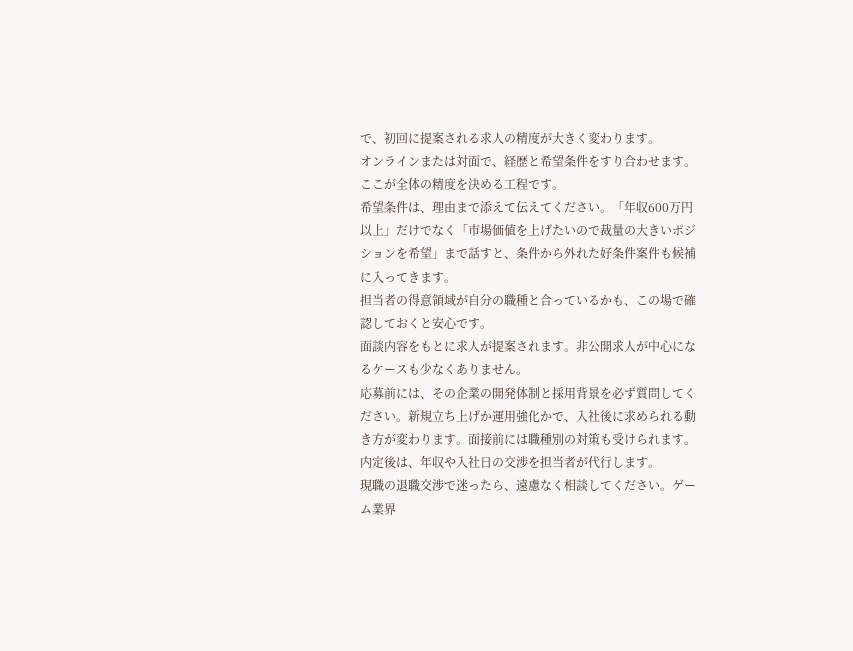で、初回に提案される求人の精度が大きく変わります。
オンラインまたは対面で、経歴と希望条件をすり合わせます。ここが全体の精度を決める工程です。
希望条件は、理由まで添えて伝えてください。「年収600万円以上」だけでなく「市場価値を上げたいので裁量の大きいポジションを希望」まで話すと、条件から外れた好条件案件も候補に入ってきます。
担当者の得意領域が自分の職種と合っているかも、この場で確認しておくと安心です。
面談内容をもとに求人が提案されます。非公開求人が中心になるケースも少なくありません。
応募前には、その企業の開発体制と採用背景を必ず質問してください。新規立ち上げか運用強化かで、入社後に求められる動き方が変わります。面接前には職種別の対策も受けられます。
内定後は、年収や入社日の交渉を担当者が代行します。
現職の退職交渉で迷ったら、遠慮なく相談してください。ゲーム業界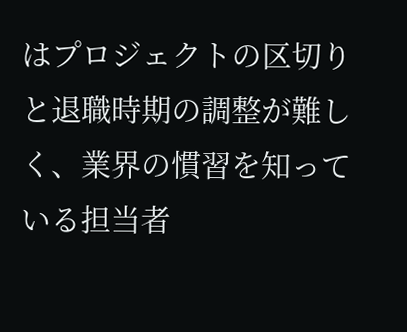はプロジェクトの区切りと退職時期の調整が難しく、業界の慣習を知っている担当者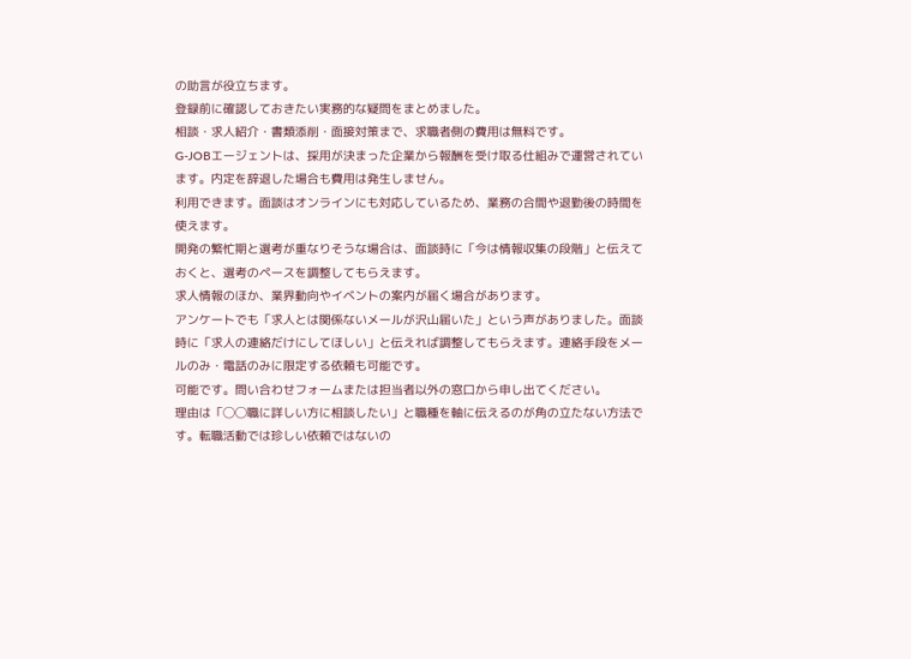の助言が役立ちます。
登録前に確認しておきたい実務的な疑問をまとめました。
相談・求人紹介・書類添削・面接対策まで、求職者側の費用は無料です。
G-JOBエージェントは、採用が決まった企業から報酬を受け取る仕組みで運営されています。内定を辞退した場合も費用は発生しません。
利用できます。面談はオンラインにも対応しているため、業務の合間や退勤後の時間を使えます。
開発の繁忙期と選考が重なりそうな場合は、面談時に「今は情報収集の段階」と伝えておくと、選考のペースを調整してもらえます。
求人情報のほか、業界動向やイベントの案内が届く場合があります。
アンケートでも「求人とは関係ないメールが沢山届いた」という声がありました。面談時に「求人の連絡だけにしてほしい」と伝えれば調整してもらえます。連絡手段をメールのみ・電話のみに限定する依頼も可能です。
可能です。問い合わせフォームまたは担当者以外の窓口から申し出てください。
理由は「◯◯職に詳しい方に相談したい」と職種を軸に伝えるのが角の立たない方法です。転職活動では珍しい依頼ではないの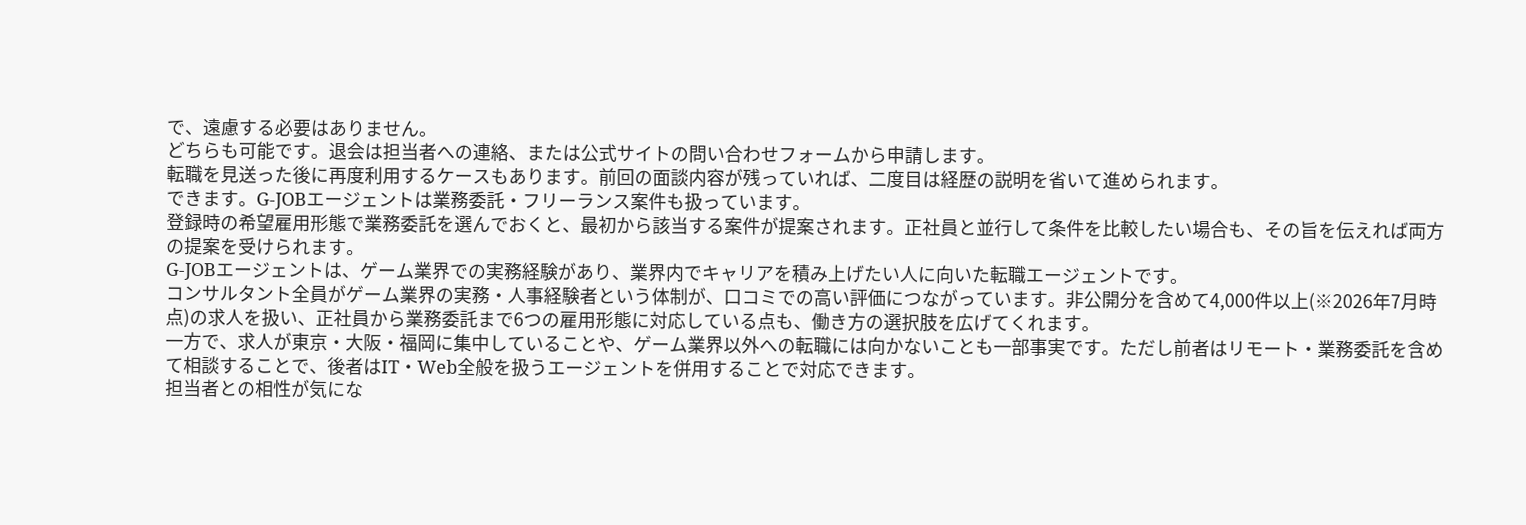で、遠慮する必要はありません。
どちらも可能です。退会は担当者への連絡、または公式サイトの問い合わせフォームから申請します。
転職を見送った後に再度利用するケースもあります。前回の面談内容が残っていれば、二度目は経歴の説明を省いて進められます。
できます。G-JOBエージェントは業務委託・フリーランス案件も扱っています。
登録時の希望雇用形態で業務委託を選んでおくと、最初から該当する案件が提案されます。正社員と並行して条件を比較したい場合も、その旨を伝えれば両方の提案を受けられます。
G-JOBエージェントは、ゲーム業界での実務経験があり、業界内でキャリアを積み上げたい人に向いた転職エージェントです。
コンサルタント全員がゲーム業界の実務・人事経験者という体制が、口コミでの高い評価につながっています。非公開分を含めて4,000件以上(※2026年7月時点)の求人を扱い、正社員から業務委託まで6つの雇用形態に対応している点も、働き方の選択肢を広げてくれます。
一方で、求人が東京・大阪・福岡に集中していることや、ゲーム業界以外への転職には向かないことも一部事実です。ただし前者はリモート・業務委託を含めて相談することで、後者はIT・Web全般を扱うエージェントを併用することで対応できます。
担当者との相性が気にな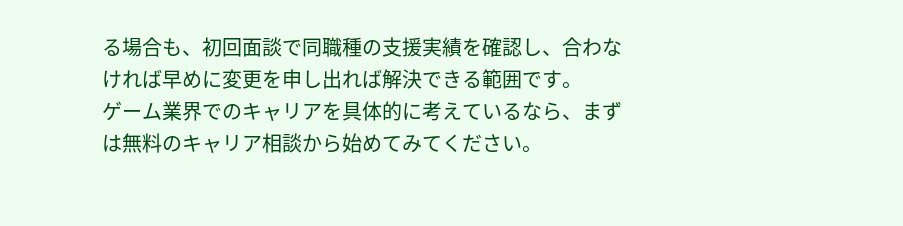る場合も、初回面談で同職種の支援実績を確認し、合わなければ早めに変更を申し出れば解決できる範囲です。
ゲーム業界でのキャリアを具体的に考えているなら、まずは無料のキャリア相談から始めてみてください。